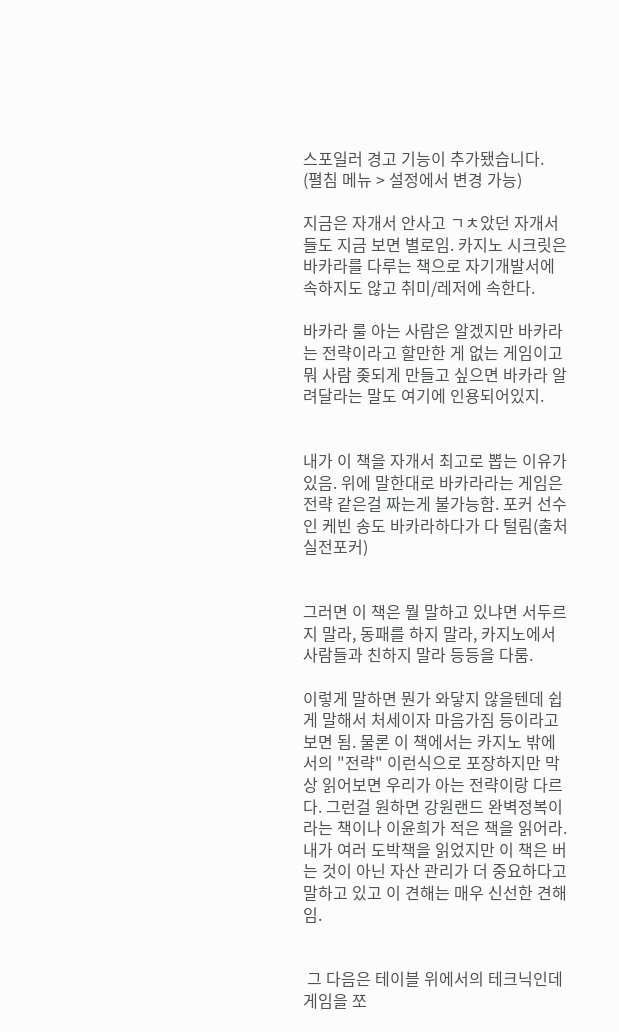스포일러 경고 기능이 추가됐습니다.
(펼침 메뉴 > 설정에서 변경 가능)

지금은 자개서 안사고 ㄱㅊ았던 자개서들도 지금 보면 별로임. 카지노 시크릿은 바카라를 다루는 책으로 자기개발서에 속하지도 않고 취미/레저에 속한다.

바카라 룰 아는 사람은 알겠지만 바카라는 전략이라고 할만한 게 없는 게임이고 뭐 사람 좆되게 만들고 싶으면 바카라 알려달라는 말도 여기에 인용되어있지.


내가 이 책을 자개서 최고로 뽑는 이유가 있음. 위에 말한대로 바카라라는 게임은 전략 같은걸 짜는게 불가능함. 포커 선수인 케빈 송도 바카라하다가 다 털림(출처 실전포커)


그러면 이 책은 뭘 말하고 있냐면 서두르지 말라, 동패를 하지 말라, 카지노에서 사람들과 친하지 말라 등등을 다룸.

이렇게 말하면 뭔가 와닿지 않을텐데 쉽게 말해서 처세이자 마음가짐 등이라고 보면 됨. 물론 이 책에서는 카지노 밖에서의 "전략" 이런식으로 포장하지만 막상 읽어보면 우리가 아는 전략이랑 다르다. 그런걸 원하면 강원랜드 완벽정복이라는 책이나 이윤희가 적은 책을 읽어라. 내가 여러 도박책을 읽었지만 이 책은 버는 것이 아닌 자산 관리가 더 중요하다고 말하고 있고 이 견해는 매우 신선한 견해임.


 그 다음은 테이블 위에서의 테크닉인데 게임을 쪼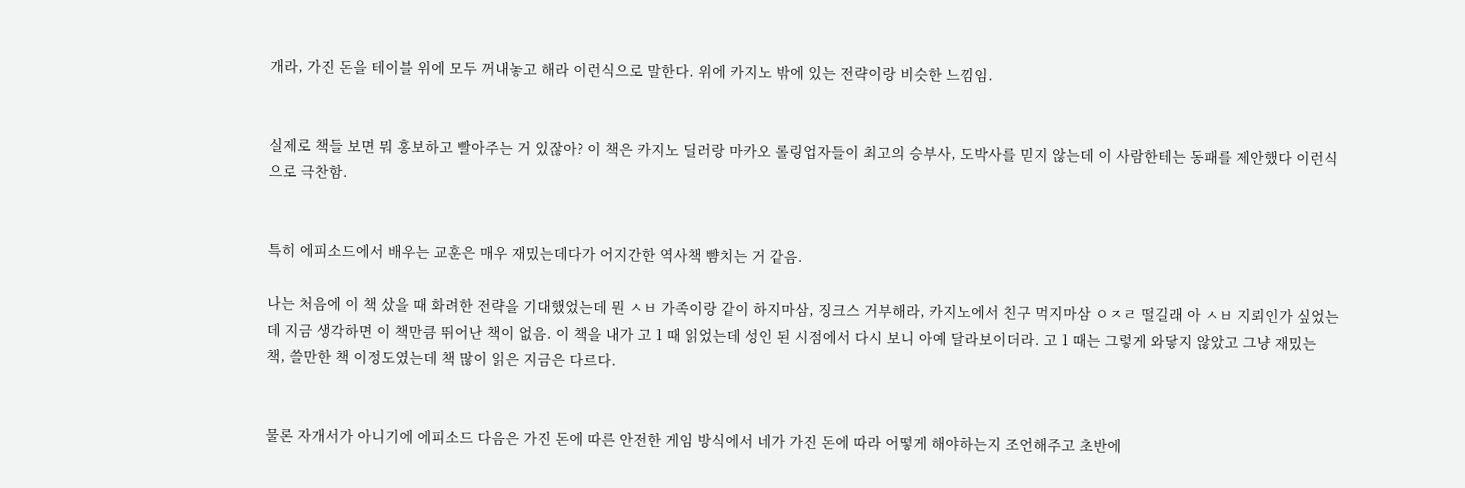개라, 가진 돈을 테이블 위에 모두 꺼내놓고 해라 이런식으로 말한다. 위에 카지노 밖에 있는 전략이랑 비슷한 느낌임.


실제로 책들 보면 뭐 홍보하고 빨아주는 거 있잖아? 이 책은 카지노 딜러랑 마카오 롤링업자들이 최고의 승부사, 도박사를 믿지 않는데 이 사람한테는 동패를 제안했다 이런식으로 극찬함.


특히 에피소드에서 배우는 교훈은 매우 재밌는데다가 어지간한 역사책 뺨치는 거 같음.

나는 처음에 이 책 샀을 때 화려한 전략을 기대했었는데 뭔 ㅅㅂ 가족이랑 같이 하지마삼, 징크스 거부해라, 카지노에서 친구 먹지마삼 ㅇㅈㄹ 떨길래 아 ㅅㅂ 지뢰인가 싶었는데 지금 생각하면 이 책만큼 뛰어난 책이 없음. 이 책을 내가 고 1 때 읽었는데 성인 된 시점에서 다시 보니 아예 달라보이더라. 고 1 때는 그렇게 와닿지 않았고 그냥 재밌는 책, 쓸만한 책 이정도였는데 책 많이 읽은 지금은 다르다.


물론 자개서가 아니기에 에피소드 다음은 가진 돈에 따른 안전한 게임 방식에서 네가 가진 돈에 따라 어떻게 해야하는지 조언해주고 초반에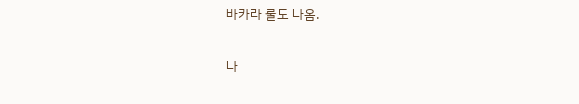바카라 룰도 나옴.

나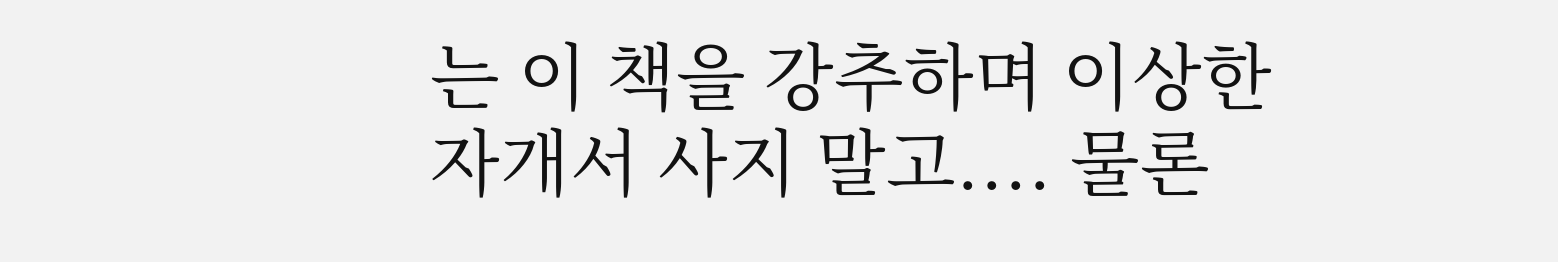는 이 책을 강추하며 이상한 자개서 사지 말고.... 물론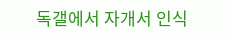독갤에서 자개서 인식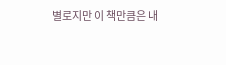별로지만 이 책만큼은 내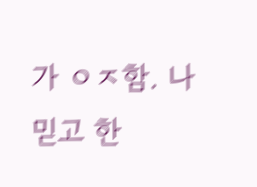가 ㅇㅈ함. 나 믿고 한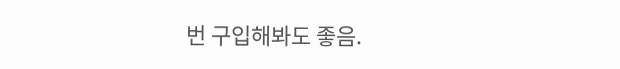번 구입해봐도 좋음.